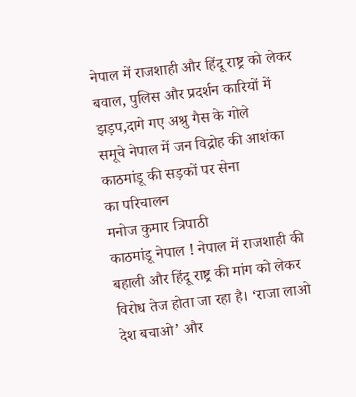नेपाल में राजशाही और हिंदू राष्ट्र को लेकर बवाल, पुलिस और प्रदर्शन कारियों में झड़प,दागे गए अश्रु गैस के गोले
समूचे नेपाल में जन विद्रोह की आशंका
काठमांडू की सड़कों पर सेना
का परिचालन
मनोज कुमार त्रिपाठी
काठमांडू नेपाल ! नेपाल में राजशाही की बहाली और हिंदू राष्ट्र की मांग को लेकर विरोध तेज होता जा रहा है। ‘राजा लाओ देश बचाओ’ और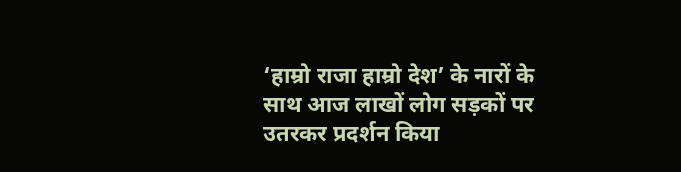‘हाम्रो राजा हाम्रो देश’ के नारों के साथ आज लाखों लोग सड़कों पर उतरकर प्रदर्शन किया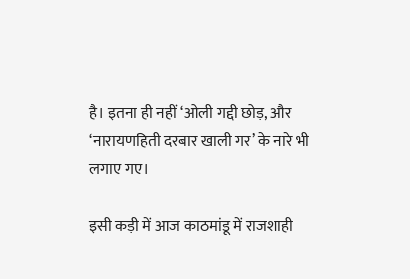है। इतना ही नहीं ‘ओली गद्दी छोड़, और ‘नारायणहिती दरबार खाली गर’ के नारे भी लगाए गए।

इसी कड़ी में आज काठमांडू में राजशाही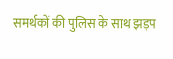समर्थकों की पुलिस के साथ झड़प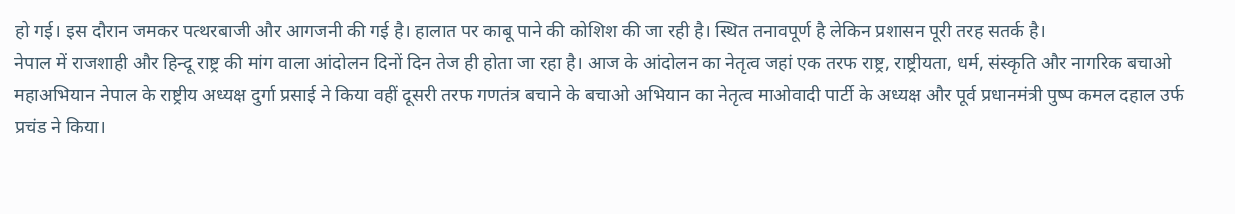हो गई। इस दौरान जमकर पत्थरबाजी और आगजनी की गई है। हालात पर काबू पाने की कोशिश की जा रही है। स्थित तनावपूर्ण है लेकिन प्रशासन पूरी तरह सतर्क है।
नेपाल में राजशाही और हिन्दू राष्ट्र की मांग वाला आंदोलन दिनों दिन तेज ही होता जा रहा है। आज के आंदोलन का नेतृत्व जहां एक तरफ राष्ट्र, राष्ट्रीयता, धर्म, संस्कृति और नागरिक बचाओ महाअभियान नेपाल के राष्ट्रीय अध्यक्ष दुर्गा प्रसाई ने किया वहीं दूसरी तरफ गणतंत्र बचाने के बचाओ अभियान का नेतृत्व माओवादी पार्टी के अध्यक्ष और पूर्व प्रधानमंत्री पुष्प कमल दहाल उर्फ प्रचंड ने किया।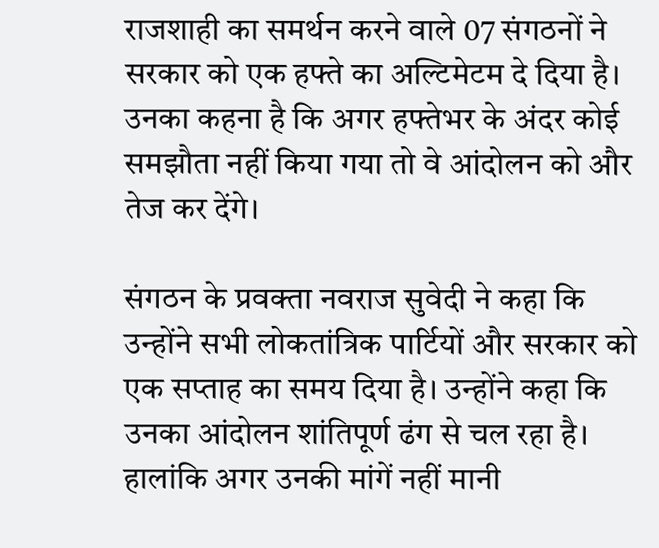राजशाही का समर्थन करने वाले 07 संगठनों ने सरकार को एक हफ्ते का अल्टिमेटम दे दिया है। उनका कहना है कि अगर हफ्तेभर के अंदर कोई समझौता नहीं किया गया तो वे आंदोलन को और तेज कर देंगे।

संगठन के प्रवक्ता नवराज सुवेदी ने कहा कि उन्होंने सभी लोकतांत्रिक पार्टियों और सरकार को एक सप्ताह का समय दिया है। उन्होंने कहा कि उनका आंदोलन शांतिपूर्ण ढंग से चल रहा है। हालांकि अगर उनकी मांगें नहीं मानी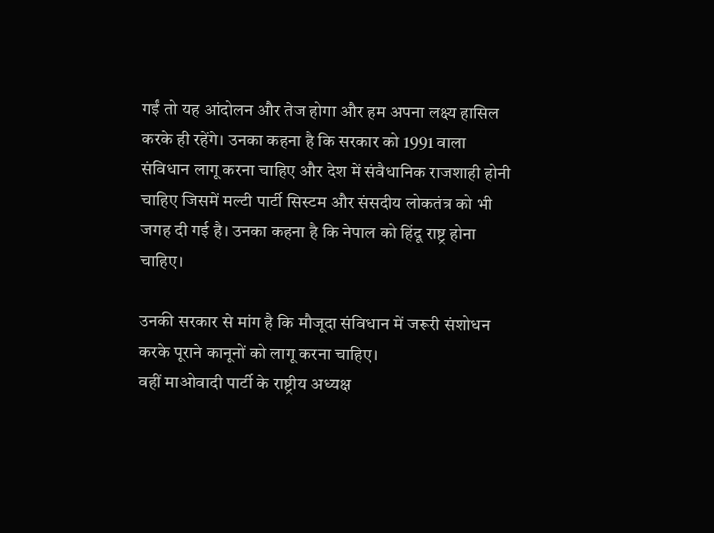गईं तो यह आंदोलन और तेज होगा और हम अपना लक्ष्य हासिल करके ही रहेंगे। उनका कहना है कि सरकार को 1991 वाला संविधान लागू करना चाहिए और देश में संवैधानिक राजशाही होनी चाहिए जिसमें मल्टी पार्टी सिस्टम और संसदीय लोकतंत्र को भी जगह दी गई है। उनका कहना है कि नेपाल को हिंदू राष्ट्र होना चाहिए।

उनकी सरकार से मांग है कि मौजूदा संविधान में जरूरी संशोधन करके पूराने कानूनों को लागू करना चाहिए।
वहीं माओवादी पार्टी के राष्ट्रीय अध्यक्ष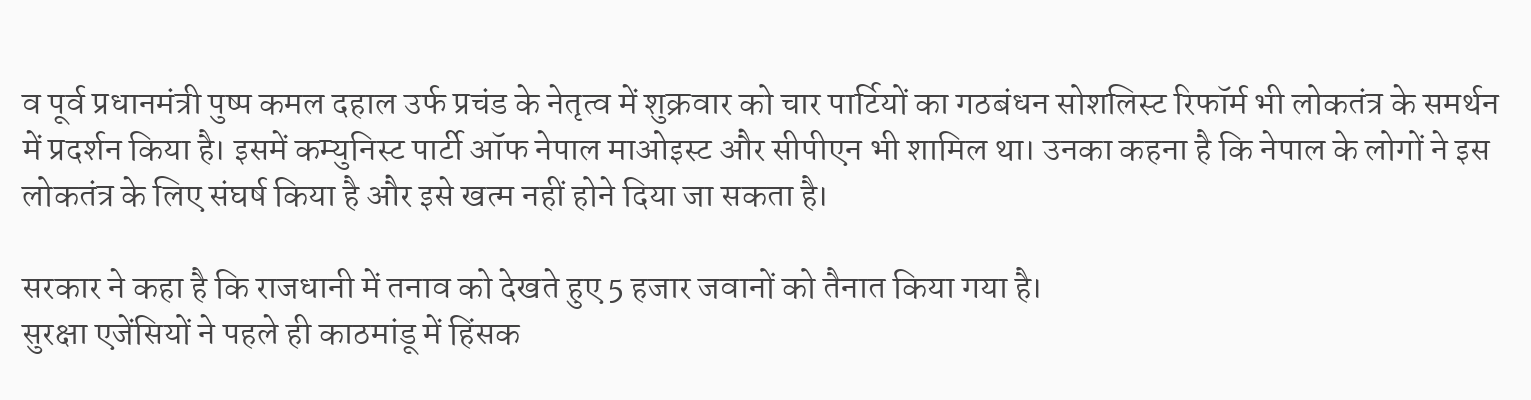व पूर्व प्रधानमंत्री पुष्प कमल दहाल उर्फ प्रचंड के नेतृत्व में शुक्रवार को चार पार्टियों का गठबंधन सोशलिस्ट रिफॉर्म भी लोकतंत्र के समर्थन में प्रदर्शन किया है। इसमें कम्युनिस्ट पार्टी ऑफ नेपाल माओइस्ट और सीपीएन भी शामिल था। उनका कहना है कि नेपाल के लोगों ने इस लोकतंत्र के लिए संघर्ष किया है और इसे खत्म नहीं होने दिया जा सकता है।

सरकार ने कहा है कि राजधानी में तनाव को देखते हुए 5 हजार जवानों को तैनात किया गया है।
सुरक्षा एजेंसियों ने पहले ही काठमांडू में हिंसक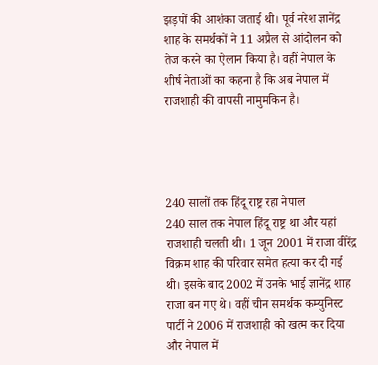झड़पों की आशंका जताई थी। पूर्व नरेश ज्ञानेंद्र शाह के समर्थकों ने 11 अप्रैल से आंदोलन को तेज करने का ऐलान किया है। वहीं नेपाल के शीर्ष नेताओं का कहना है कि अब नेपाल में राजशाही की वापसी नामुमकिन है।




240 सालों तक हिंदू राष्ट्र रहा नेपाल
240 साल तक नेपाल हिंदू राष्ट्र था और यहां राजशाही चलती थी। 1 जून 2001 में राजा वीरेंद्र विक्रम शाह की परिवार समेत हत्या कर दी गई थी। इसके बाद 2002 में उनके भाई ज्ञानेंद्र शाह राजा बन गए थे। वहीं चीन समर्थक कम्युनिस्ट पार्टी ने 2006 में राजशाही को खत्म कर दिया और नेपाल में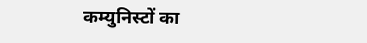कम्युनिस्टों का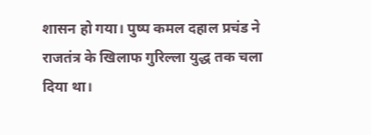शासन हो गया। पुष्प कमल दहाल प्रचंड ने राजतंत्र के खिलाफ गुरिल्ला युद्ध तक चला दिया था।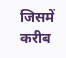जिसमें करीब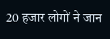20 हजार लोगों ने जान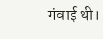गंवाई थी।